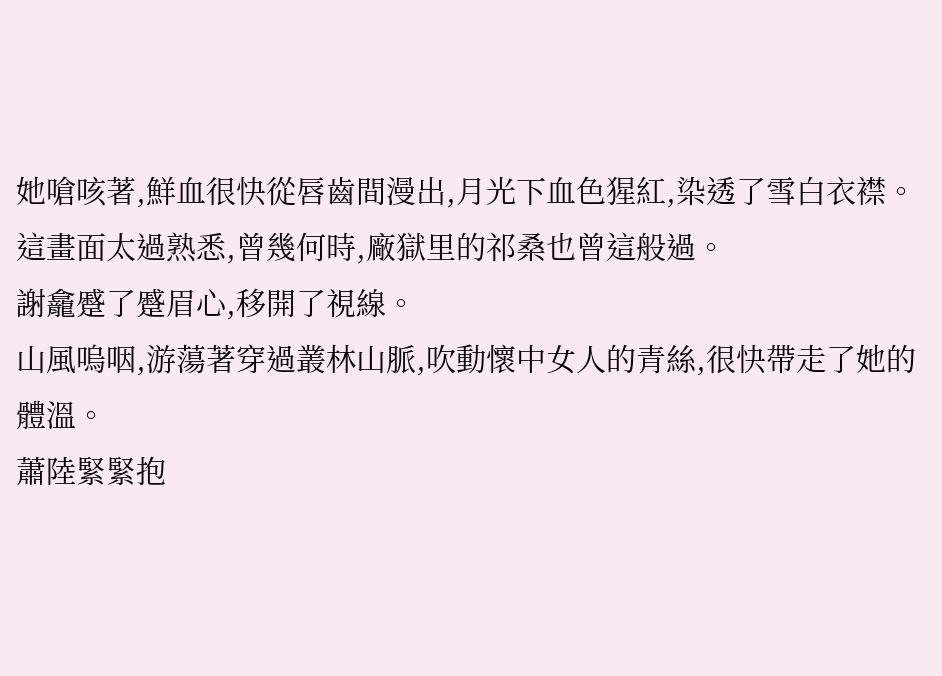她嗆咳著,鮮血很快從唇齒間漫出,月光下血色猩紅,染透了雪白衣襟。
這畫面太過熟悉,曾幾何時,廠獄里的祁桑也曾這般過。
謝龕蹙了蹙眉心,移開了視線。
山風嗚咽,游蕩著穿過叢林山脈,吹動懷中女人的青絲,很快帶走了她的體溫。
蕭陸緊緊抱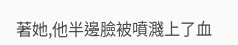著她,他半邊臉被噴濺上了血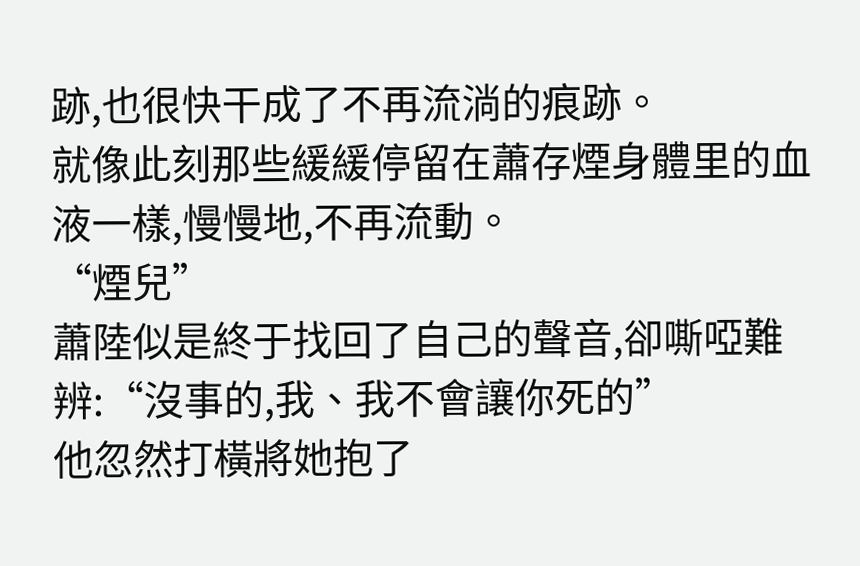跡,也很快干成了不再流淌的痕跡。
就像此刻那些緩緩停留在蕭存煙身體里的血液一樣,慢慢地,不再流動。
“煙兒”
蕭陸似是終于找回了自己的聲音,卻嘶啞難辨:“沒事的,我、我不會讓你死的”
他忽然打橫將她抱了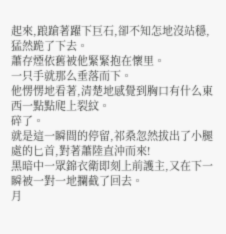起來,踉蹌著躍下巨石,卻不知怎地沒站穩,猛然跪了下去。
蕭存煙依舊被他緊緊抱在懷里。
一只手就那么垂落而下。
他愣愣地看著,清楚地感覺到胸口有什么東西一點點爬上裂紋。
碎了。
就是這一瞬間的停留,祁桑忽然拔出了小腿處的匕首,對著蕭陸直沖而來!
黑暗中一眾錦衣衛即刻上前護主,又在下一瞬被一對一地攔截了回去。
月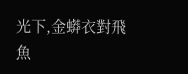光下,金蟒衣對飛魚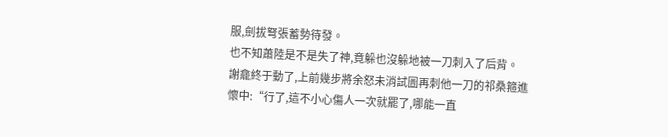服,劍拔弩張蓄勢待發。
也不知蕭陸是不是失了神,竟躲也沒躲地被一刀刺入了后背。
謝龕終于動了,上前幾步將余怒未消試圖再刺他一刀的祁桑箍進懷中:“行了,這不小心傷人一次就罷了,哪能一直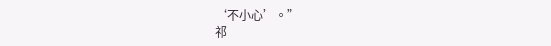‘不小心’。”
祁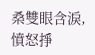桑雙眼含淚,憤怒掙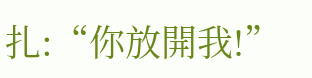扎:“你放開我!”